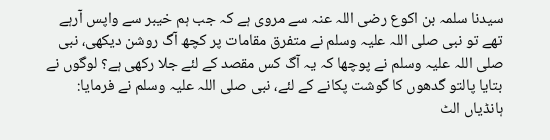سیدنا سلمہ بن اکوع رضی اللہ عنہ سے مروی ہے کہ جب ہم خیبر سے واپس آرہے تھے تو نبی صلی اللہ علیہ وسلم نے متفرق مقامات پر کچھ آگ روشن دیکھی، نبی صلی اللہ علیہ وسلم نے پوچھا کہ یہ آگ کس مقصد کے لئے جلا رکھی ہے؟ لوگوں نے بتایا پالتو گدھوں کا گوشت پکانے کے لئے، نبی صلی اللہ علیہ وسلم نے فرمایا: ہانڈیاں الٹ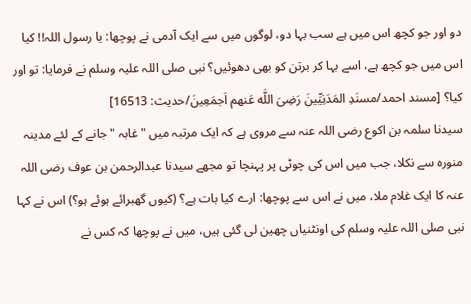دو اور جو کچھ اس میں ہے سب بہا دو، لوگوں میں سے ایک آدمی نے پوچھا: یا رسول اللہ!! کیا اس میں جو کچھ ہے، اسے بہا کر برتن کو بھی دھوئیں؟ نبی صلی اللہ علیہ وسلم نے فرمایا: تو اور کیا؟ [مسند احمد/مسنَدِ المَدَنِیِّینَ رَضِیَ اللَّه عَنهم اَجمَعِینَ/حدیث: 16513]
سیدنا سلمہ بن اکوع رضی اللہ عنہ سے مروی ہے کہ ایک مرتبہ میں " غابہ " جانے کے لئے مدینہ منورہ سے نکلا، جب میں اس کی چوٹی پر پہنچا تو مجھے سیدنا عبدالرحمن بن عوف رضی اللہ عنہ کا ایک غلام ملا، میں نے اس سے پوچھا: ارے کیا بات ہے؟ (کیوں گھبرائے ہوئے ہو؟) اس نے کہا نبی صلی اللہ علیہ وسلم کی اونٹنیاں چھین لی گئی ہیں، میں نے پوچھا کہ کس نے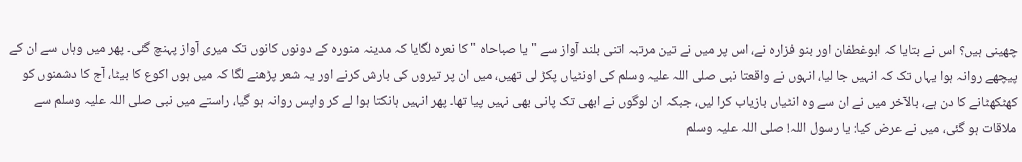چھینی ہیں؟ اس نے بتایا کہ ابوغطفان اور بنو فزارہ نے، اس پر میں نے تین مرتبہ اتنی بلند آواز سے " یا صباحاہ " کا نعرہ لگایا کہ مدینہ منورہ کے دونوں کانوں تک میری آواز پہنچ گئی۔ پھر میں وہاں سے ان کے پیچھے روانہ ہوا یہاں تک کہ انہیں جا لیا، انہوں نے واقعتا نبی صلی اللہ علیہ وسلم کی اونٹیاں پکڑ لی تھیں، میں ان پر تیروں کی بارش کرنے اور یہ شعر پڑھنے لگا کہ میں ہوں اکوع کا بیٹا، آج کا دشمنوں کو کھٹکھٹانے کا دن ہے، بالآخر میں نے ان سے وہ انٹیاں بازیاب کرا لیں، جبکہ ان لوگوں نے ابھی تک پانی بھی نہیں پیا تھا۔ پھر انہیں ہانکتا ہوا لے کر واپس روانہ ہو گیا، راستے میں نبی صلی اللہ علیہ وسلم سے ملاقات ہو گئی، میں نے عرض کیا: یا رسول اللہ! صلی اللہ علیہ وسلم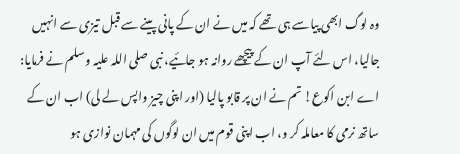وہ لوگ ابھی پیاسے ہی تھے کہ میں نے ان کے پانی پینے سے قبل تیزی سے انہیں جالیا، اس لئے آپ ان کے پیچھے روانہ ہو جائیے، نبی صلی اللہ علیہ وسلم نے فرمایا: اے ابن اکوع! تم نے ان پر قابو پالیا (اور اپنی چیز واپس لے لی) اب ان کے ساتھ نرمی کا معاملہ کر و، اب اپنی قوم میں ان لوگوں کی مہمان نوازی ہو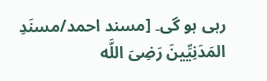رہی ہو گی۔ [مسند احمد/مسنَدِ المَدَنِیِّینَ رَضِیَ اللَّه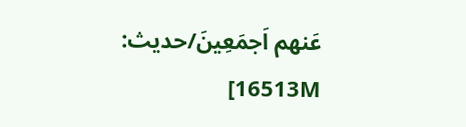عَنهم اَجمَعِینَ/حدیث: 16513M]